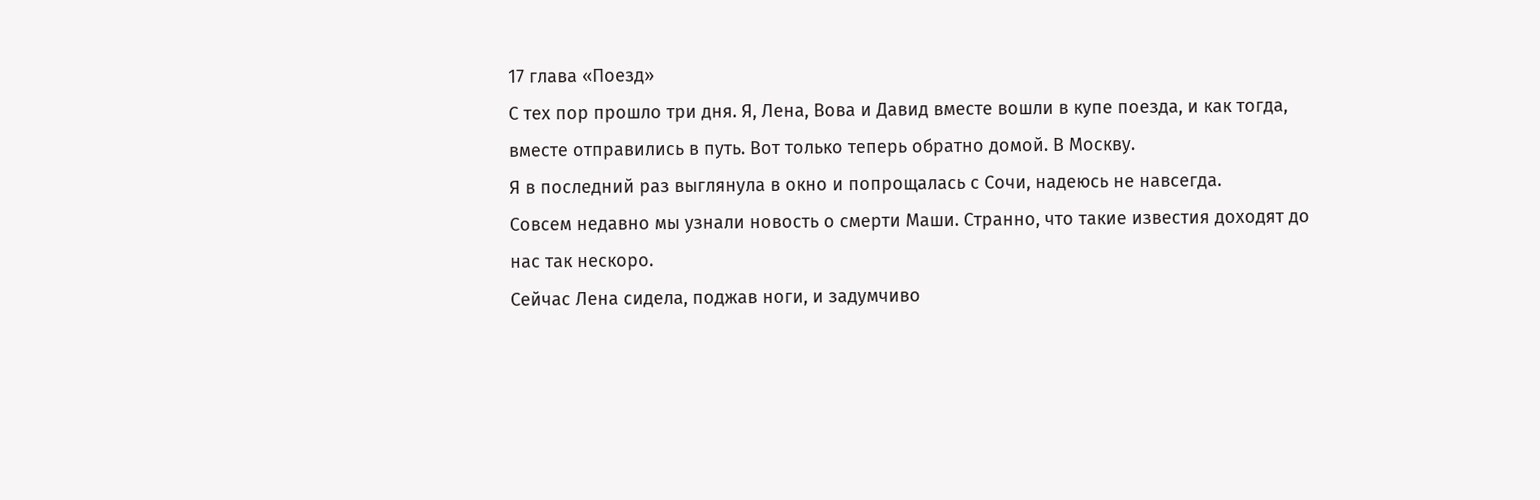17 глава «Поезд»
С тех пор прошло три дня. Я, Лена, Вова и Давид вместе вошли в купе поезда, и как тогда, вместе отправились в путь. Вот только теперь обратно домой. В Москву.
Я в последний раз выглянула в окно и попрощалась с Сочи, надеюсь не навсегда.
Совсем недавно мы узнали новость о смерти Маши. Странно, что такие известия доходят до нас так нескоро.
Сейчас Лена сидела, поджав ноги, и задумчиво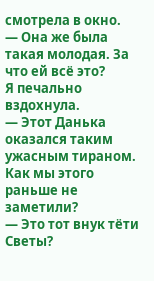смотрела в окно.
— Она же была такая молодая. За что ей всё это?
Я печально вздохнула.
— Этот Данька оказался таким ужасным тираном. Как мы этого раньше не заметили?
— Это тот внук тёти Светы?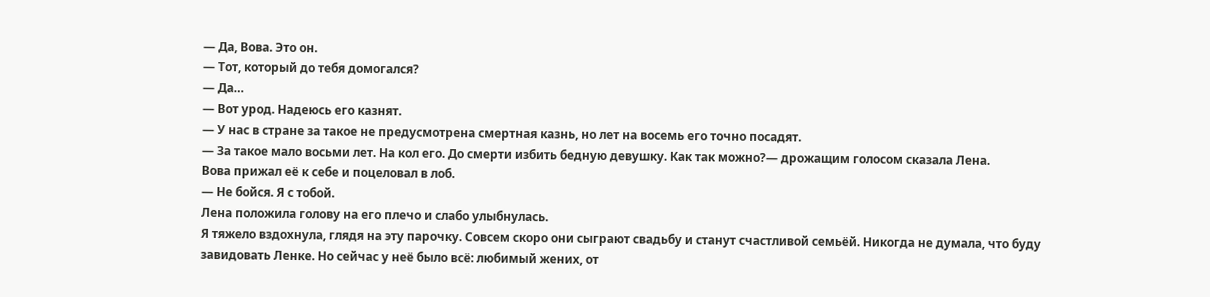— Да, Вова. Это он.
— Тот, который до тебя домогался?
— Да…
— Вот урод. Надеюсь его казнят.
— У нас в стране за такое не предусмотрена смертная казнь, но лет на восемь его точно посадят.
— За такое мало восьми лет. На кол его. До смерти избить бедную девушку. Как так можно?— дрожащим голосом сказала Лена.
Вова прижал её к себе и поцеловал в лоб.
— Не бойся. Я с тобой.
Лена положила голову на его плечо и слабо улыбнулась.
Я тяжело вздохнула, глядя на эту парочку. Совсем скоро они сыграют свадьбу и станут счастливой семьёй. Никогда не думала, что буду завидовать Ленке. Но сейчас у неё было всё: любимый жених, от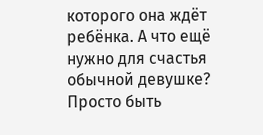которого она ждёт ребёнка. А что ещё нужно для счастья обычной девушке? Просто быть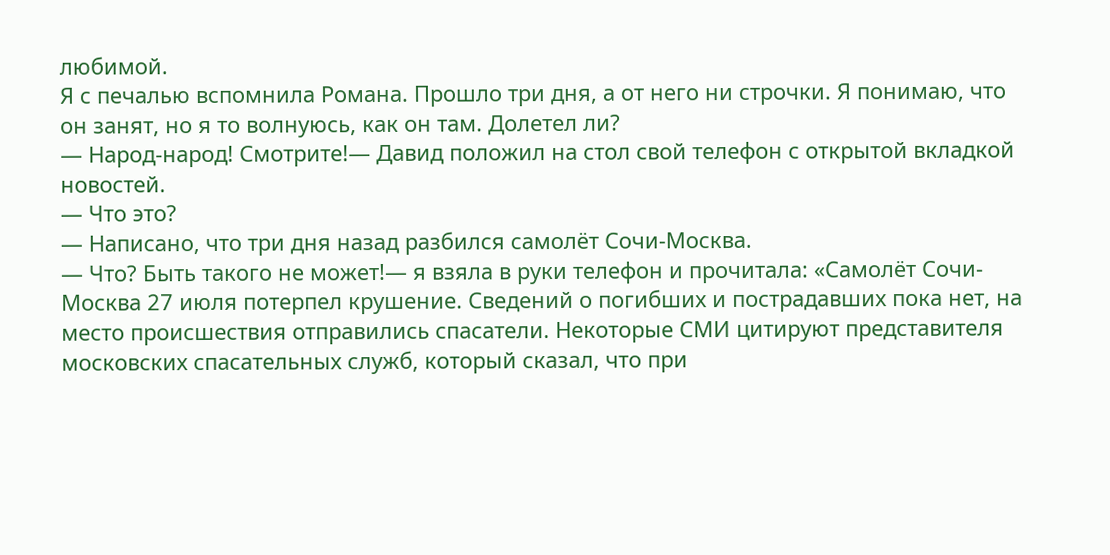любимой.
Я с печалью вспомнила Романа. Прошло три дня, а от него ни строчки. Я понимаю, что он занят, но я то волнуюсь, как он там. Долетел ли?
— Народ-народ! Смотрите!— Давид положил на стол свой телефон с открытой вкладкой новостей.
— Что это?
— Написано, что три дня назад разбился самолёт Сочи-Москва.
— Что? Быть такого не может!— я взяла в руки телефон и прочитала: «Самолёт Сочи-Москва 27 июля потерпел крушение. Сведений о погибших и пострадавших пока нет, на место происшествия отправились спасатели. Некоторые СМИ цитируют представителя московских спасательных служб, который сказал, что при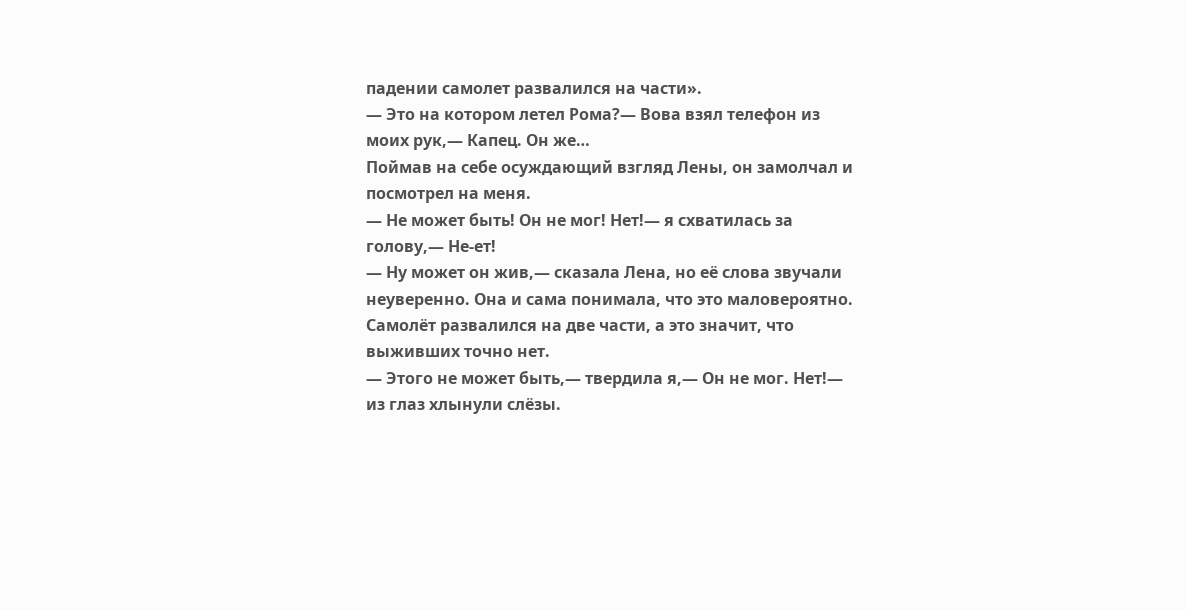падении самолет развалился на части».
— Это на котором летел Рома?— Вова взял телефон из моих рук,— Капец. Он же…
Поймав на себе осуждающий взгляд Лены, он замолчал и посмотрел на меня.
— Не может быть! Он не мог! Нет!— я схватилась за голову,— Не-ет!
— Ну может он жив,— сказала Лена, но её слова звучали неуверенно. Она и сама понимала, что это маловероятно. Самолёт развалился на две части, а это значит, что выживших точно нет.
— Этого не может быть,— твердила я,— Он не мог. Нет!— из глаз хлынули слёзы.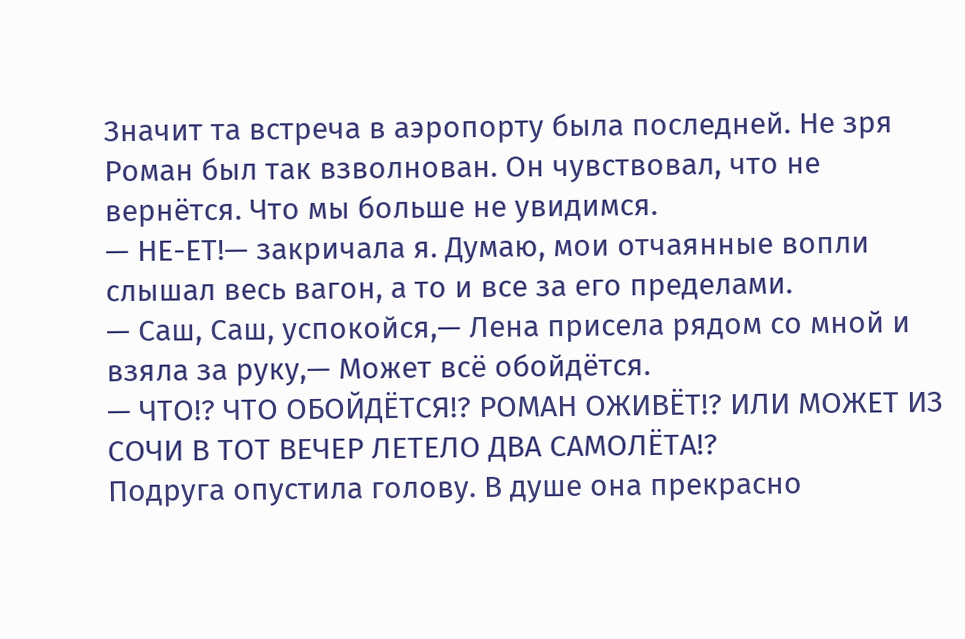Значит та встреча в аэропорту была последней. Не зря Роман был так взволнован. Он чувствовал, что не вернётся. Что мы больше не увидимся.
— НЕ-ЕТ!— закричала я. Думаю, мои отчаянные вопли слышал весь вагон, а то и все за его пределами.
— Саш, Саш, успокойся,— Лена присела рядом со мной и взяла за руку,— Может всё обойдётся.
— ЧТО!? ЧТО ОБОЙДЁТСЯ!? РОМАН ОЖИВЁТ!? ИЛИ МОЖЕТ ИЗ СОЧИ В ТОТ ВЕЧЕР ЛЕТЕЛО ДВА САМОЛЁТА!?
Подруга опустила голову. В душе она прекрасно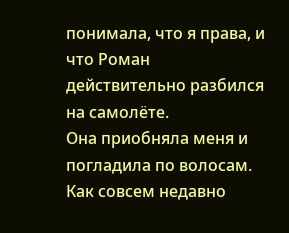понимала, что я права, и что Роман действительно разбился на самолёте.
Она приобняла меня и погладила по волосам. Как совсем недавно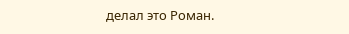делал это Роман.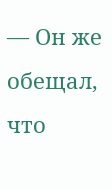— Он же обещал, что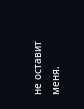не оставит меня.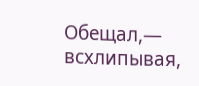Обещал,— всхлипывая,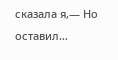сказала я,— Но оставил…